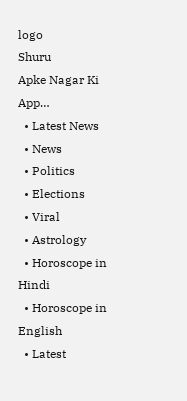logo
Shuru
Apke Nagar Ki App…
  • Latest News
  • News
  • Politics
  • Elections
  • Viral
  • Astrology
  • Horoscope in Hindi
  • Horoscope in English
  • Latest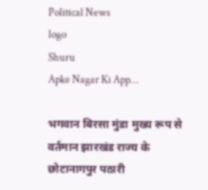Political News
logo
Shuru
Apke Nagar Ki App…

भगवान बिरसा मुंडा मुख्य रूप से वर्तमान झारखंड राज्य के छोटानागपुर पठारी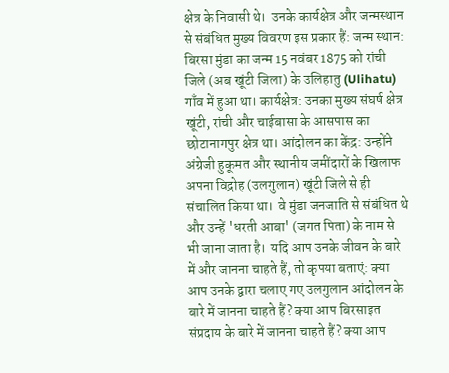क्षेत्र के निवासी थे।  उनके कार्यक्षेत्र और जन्मस्थान से संबंधित मुख्य विवरण इस प्रकार हैं: जन्म स्थान: बिरसा मुंडा का जन्म 15 नवंबर 1875 को रांची जिले (अब खूंटी जिला) के उलिहातु (Ulihatu) गाँव में हुआ था। कार्यक्षेत्र: उनका मुख्य संघर्ष क्षेत्र खूंटी, रांची और चाईबासा के आसपास का छोटानागपुर क्षेत्र था। आंदोलन का केंद्र: उन्होंने अंग्रेजी हुकूमत और स्थानीय जमींदारों के खिलाफ अपना विद्रोह (उलगुलान) खूंटी जिले से ही संचालित किया था।  वे मुंडा जनजाति से संबंधित थे और उन्हें 'धरती आबा' (जगत पिता) के नाम से भी जाना जाता है।  यदि आप उनके जीवन के बारे में और जानना चाहते हैं, तो कृपया बताएं: क्या आप उनके द्वारा चलाए गए उलगुलान आंदोलन के बारे में जानना चाहते हैं? क्या आप बिरसाइत संप्रदाय के बारे में जानना चाहते हैं? क्या आप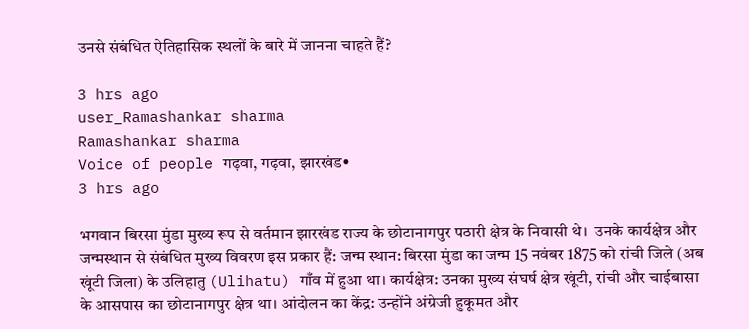उनसे संबंधित ऐतिहासिक स्थलों के बारे में जानना चाहते हैं?

3 hrs ago
user_Ramashankar sharma
Ramashankar sharma
Voice of people गढ़वा, गढ़वा, झारखंड•
3 hrs ago

भगवान बिरसा मुंडा मुख्य रूप से वर्तमान झारखंड राज्य के छोटानागपुर पठारी क्षेत्र के निवासी थे।  उनके कार्यक्षेत्र और जन्मस्थान से संबंधित मुख्य विवरण इस प्रकार हैं: जन्म स्थान: बिरसा मुंडा का जन्म 15 नवंबर 1875 को रांची जिले (अब खूंटी जिला) के उलिहातु (Ulihatu) गाँव में हुआ था। कार्यक्षेत्र: उनका मुख्य संघर्ष क्षेत्र खूंटी, रांची और चाईबासा के आसपास का छोटानागपुर क्षेत्र था। आंदोलन का केंद्र: उन्होंने अंग्रेजी हुकूमत और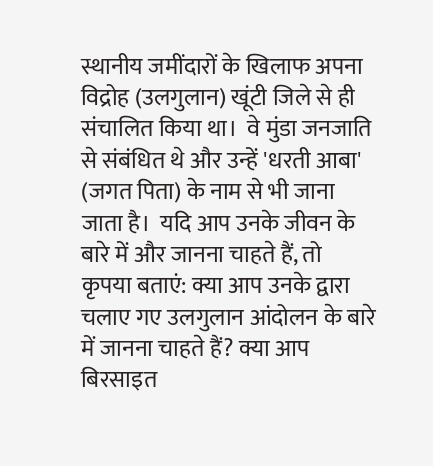स्थानीय जमींदारों के खिलाफ अपना विद्रोह (उलगुलान) खूंटी जिले से ही संचालित किया था।  वे मुंडा जनजाति से संबंधित थे और उन्हें 'धरती आबा' (जगत पिता) के नाम से भी जाना जाता है।  यदि आप उनके जीवन के बारे में और जानना चाहते हैं, तो कृपया बताएं: क्या आप उनके द्वारा चलाए गए उलगुलान आंदोलन के बारे में जानना चाहते हैं? क्या आप बिरसाइत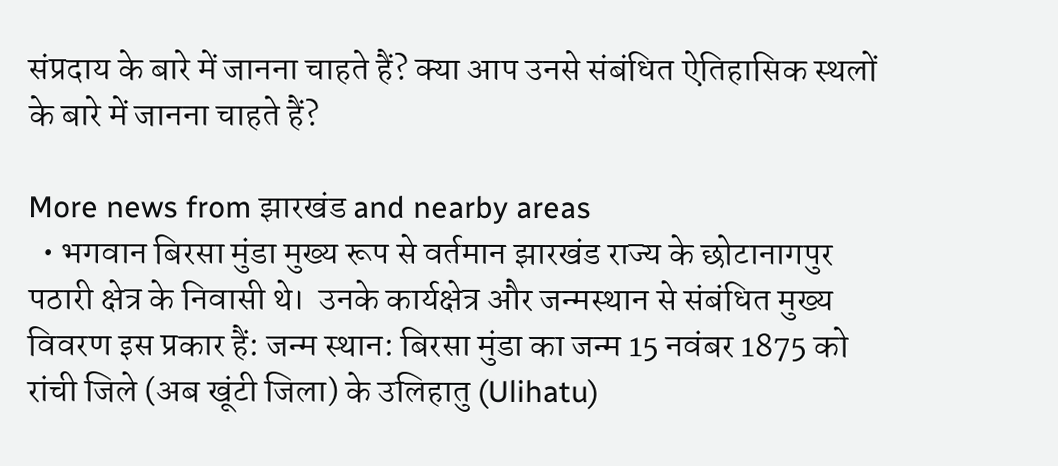संप्रदाय के बारे में जानना चाहते हैं? क्या आप उनसे संबंधित ऐतिहासिक स्थलों के बारे में जानना चाहते हैं?

More news from झारखंड and nearby areas
  • भगवान बिरसा मुंडा मुख्य रूप से वर्तमान झारखंड राज्य के छोटानागपुर पठारी क्षेत्र के निवासी थे।  उनके कार्यक्षेत्र और जन्मस्थान से संबंधित मुख्य विवरण इस प्रकार हैं: जन्म स्थान: बिरसा मुंडा का जन्म 15 नवंबर 1875 को रांची जिले (अब खूंटी जिला) के उलिहातु (Ulihatu)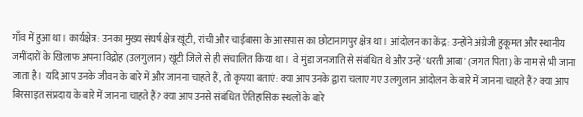गाँव में हुआ था। कार्यक्षेत्र: उनका मुख्य संघर्ष क्षेत्र खूंटी, रांची और चाईबासा के आसपास का छोटानागपुर क्षेत्र था। आंदोलन का केंद्र: उन्होंने अंग्रेजी हुकूमत और स्थानीय जमींदारों के खिलाफ अपना विद्रोह (उलगुलान) खूंटी जिले से ही संचालित किया था।  वे मुंडा जनजाति से संबंधित थे और उन्हें 'धरती आबा' (जगत पिता) के नाम से भी जाना जाता है।  यदि आप उनके जीवन के बारे में और जानना चाहते हैं, तो कृपया बताएं: क्या आप उनके द्वारा चलाए गए उलगुलान आंदोलन के बारे में जानना चाहते हैं? क्या आप बिरसाइत संप्रदाय के बारे में जानना चाहते हैं? क्या आप उनसे संबंधित ऐतिहासिक स्थलों के बारे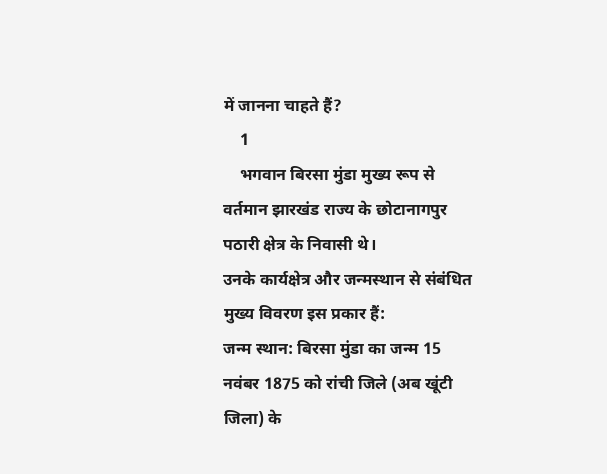में जानना चाहते हैं?
    1
    भगवान बिरसा मुंडा मुख्य रूप से वर्तमान झारखंड राज्य के छोटानागपुर पठारी क्षेत्र के निवासी थे।
उनके कार्यक्षेत्र और जन्मस्थान से संबंधित मुख्य विवरण इस प्रकार हैं:
जन्म स्थान: बिरसा मुंडा का जन्म 15 नवंबर 1875 को रांची जिले (अब खूंटी जिला) के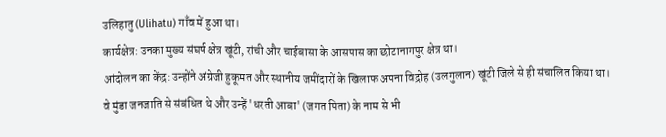उलिहातु (Ulihatu) गाँव में हुआ था।
कार्यक्षेत्र: उनका मुख्य संघर्ष क्षेत्र खूंटी, रांची और चाईबासा के आसपास का छोटानागपुर क्षेत्र था।
आंदोलन का केंद्र: उन्होंने अंग्रेजी हुकूमत और स्थानीय जमींदारों के खिलाफ अपना विद्रोह (उलगुलान) खूंटी जिले से ही संचालित किया था।
वे मुंडा जनजाति से संबंधित थे और उन्हें 'धरती आबा' (जगत पिता) के नाम से भी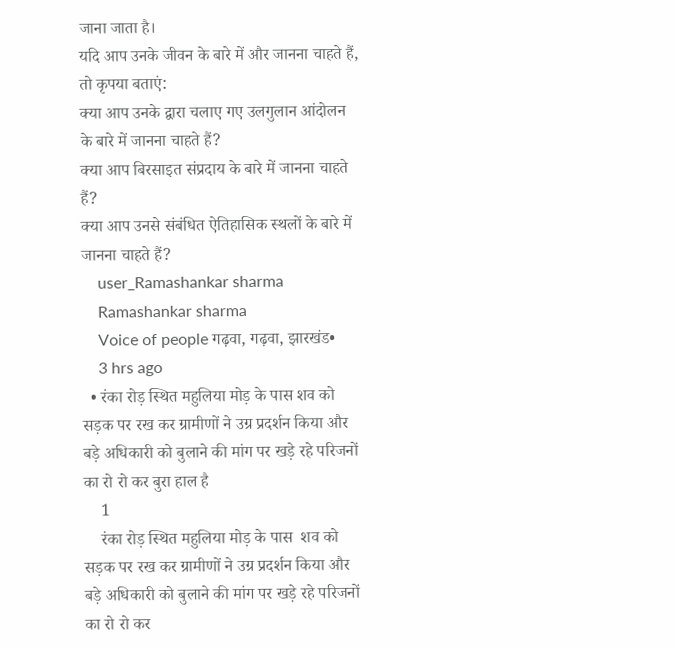जाना जाता है।
यदि आप उनके जीवन के बारे में और जानना चाहते हैं, तो कृपया बताएं:
क्या आप उनके द्वारा चलाए गए उलगुलान आंदोलन के बारे में जानना चाहते हैं?
क्या आप बिरसाइत संप्रदाय के बारे में जानना चाहते हैं?
क्या आप उनसे संबंधित ऐतिहासिक स्थलों के बारे में जानना चाहते हैं?
    user_Ramashankar sharma
    Ramashankar sharma
    Voice of people गढ़वा, गढ़वा, झारखंड•
    3 hrs ago
  • रंका रोड़ स्थित महुलिया मोड़ के पास शव को सड़क पर रख कर ग्रामीणों ने उग्र प्रदर्शन किया और बड़े अधिकारी को बुलाने की मांग पर खड़े रहे परिजनों का रो रो कर बुरा हाल है
    1
    रंका रोड़ स्थित महुलिया मोड़ के पास  शव को सड़क पर रख कर ग्रामीणों ने उग्र प्रदर्शन किया और बड़े अधिकारी को बुलाने की मांग पर खड़े रहे परिजनों का रो रो कर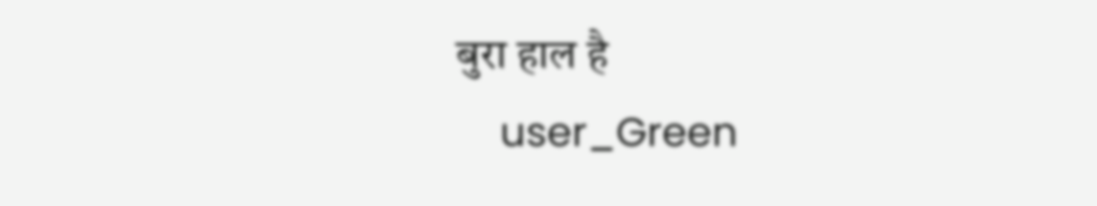बुरा हाल है
    user_Green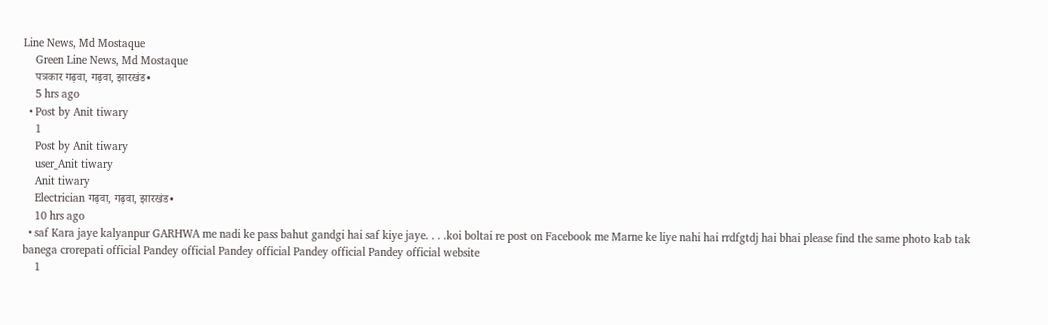Line News, Md Mostaque
    Green Line News, Md Mostaque
    पत्रकार गढ़वा, गढ़वा, झारखंड•
    5 hrs ago
  • Post by Anit tiwary
    1
    Post by Anit tiwary
    user_Anit tiwary
    Anit tiwary
    Electrician गढ़वा, गढ़वा, झारखंड•
    10 hrs ago
  • saf Kara jaye kalyanpur GARHWA me nadi ke pass bahut gandgi hai saf kiye jaye. . . .koi boltai re post on Facebook me Marne ke liye nahi hai rrdfgtdj hai bhai please find the same photo kab tak banega crorepati official Pandey official Pandey official Pandey official Pandey official website
    1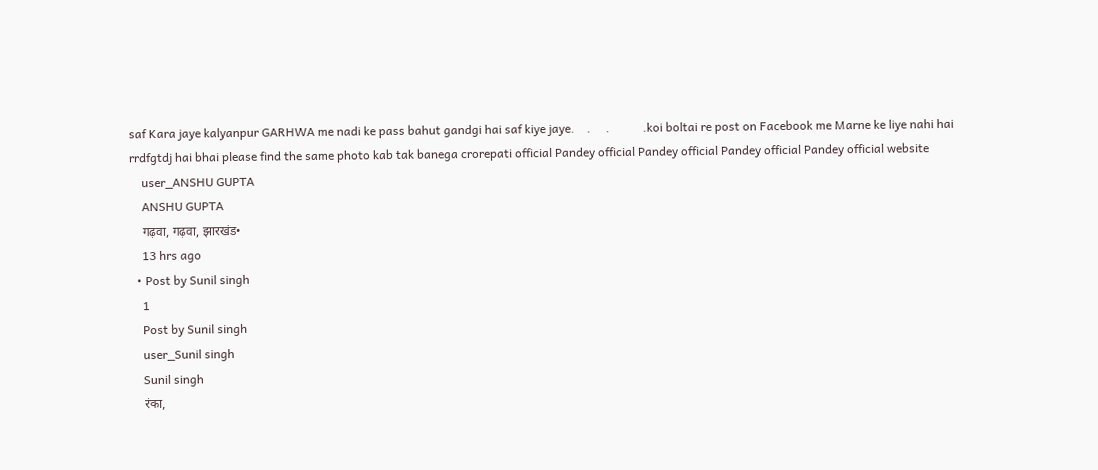saf Kara jaye kalyanpur GARHWA me nadi ke pass bahut gandgi hai saf kiye jaye.    .     .           .koi boltai re post on Facebook me Marne ke liye nahi hai rrdfgtdj hai bhai please find the same photo kab tak banega crorepati official Pandey official Pandey official Pandey official Pandey official website
    user_ANSHU GUPTA
    ANSHU GUPTA
    गढ़वा, गढ़वा, झारखंड•
    13 hrs ago
  • Post by Sunil singh
    1
    Post by Sunil singh
    user_Sunil singh
    Sunil singh
    रंका,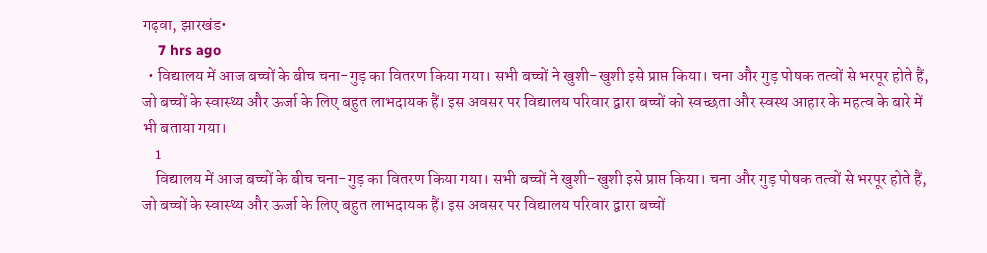गढ़वा, झारखंड•
    7 hrs ago
  • विद्यालय में आज बच्चों के बीच चना-गुड़ का वितरण किया गया। सभी बच्चों ने खुशी-खुशी इसे प्राप्त किया। चना और गुड़ पोषक तत्वों से भरपूर होते हैं, जो बच्चों के स्वास्थ्य और ऊर्जा के लिए बहुत लाभदायक हैं। इस अवसर पर विद्यालय परिवार द्वारा बच्चों को स्वच्छता और स्वस्थ आहार के महत्व के बारे में भी बताया गया।
    1
    विद्यालय में आज बच्चों के बीच चना-गुड़ का वितरण किया गया। सभी बच्चों ने खुशी-खुशी इसे प्राप्त किया। चना और गुड़ पोषक तत्वों से भरपूर होते हैं, जो बच्चों के स्वास्थ्य और ऊर्जा के लिए बहुत लाभदायक हैं। इस अवसर पर विद्यालय परिवार द्वारा बच्चों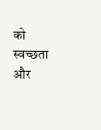को स्वच्छता और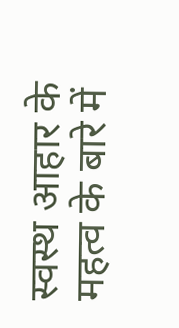स्वस्थ आहार के महत्व के बारे में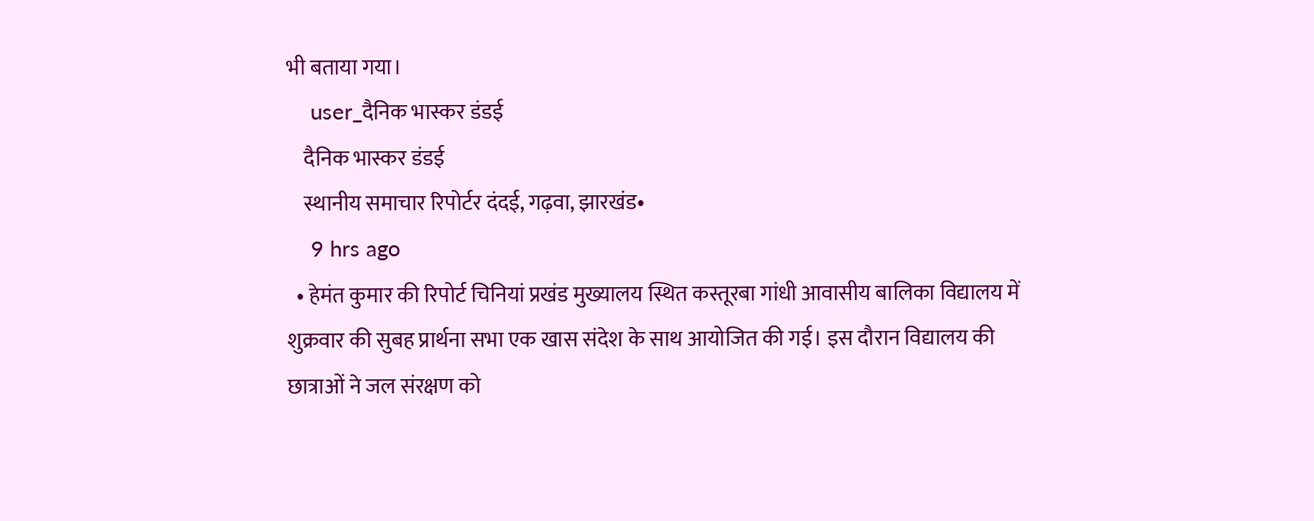भी बताया गया।
    user_दैनिक भास्कर डंडई
    दैनिक भास्कर डंडई
    स्थानीय समाचार रिपोर्टर दंदई, गढ़वा, झारखंड•
    9 hrs ago
  • हेमंत कुमार की रिपोर्ट चिनियां प्रखंड मुख्यालय स्थित कस्तूरबा गांधी आवासीय बालिका विद्यालय में शुक्रवार की सुबह प्रार्थना सभा एक खास संदेश के साथ आयोजित की गई। इस दौरान विद्यालय की छात्राओं ने जल संरक्षण को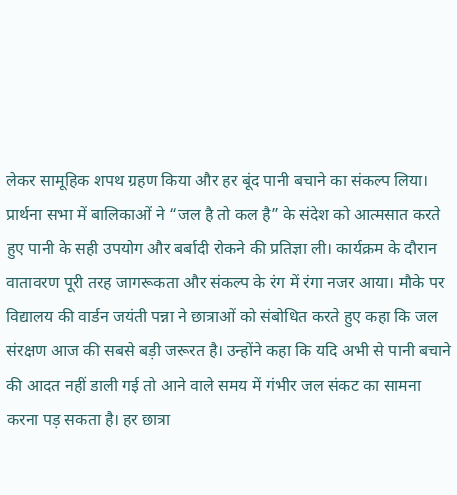लेकर सामूहिक शपथ ग्रहण किया और हर बूंद पानी बचाने का संकल्प लिया। प्रार्थना सभा में बालिकाओं ने “जल है तो कल है” के संदेश को आत्मसात करते हुए पानी के सही उपयोग और बर्बादी रोकने की प्रतिज्ञा ली। कार्यक्रम के दौरान वातावरण पूरी तरह जागरूकता और संकल्प के रंग में रंगा नजर आया। मौके पर विद्यालय की वार्डन जयंती पन्ना ने छात्राओं को संबोधित करते हुए कहा कि जल संरक्षण आज की सबसे बड़ी जरूरत है। उन्होंने कहा कि यदि अभी से पानी बचाने की आदत नहीं डाली गई तो आने वाले समय में गंभीर जल संकट का सामना करना पड़ सकता है। हर छात्रा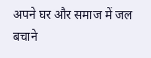अपने घर और समाज में जल बचाने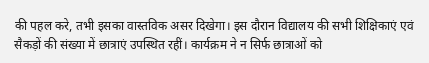की पहल करे, तभी इसका वास्तविक असर दिखेगा। इस दौरान विद्यालय की सभी शिक्षिकाएं एवं सैकड़ों की संख्या में छात्राएं उपस्थित रहीं। कार्यक्रम ने न सिर्फ छात्राओं को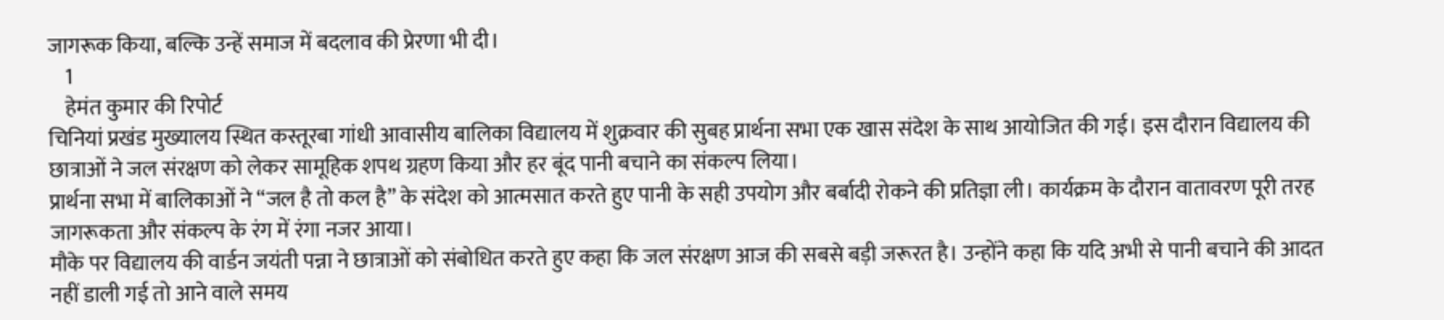जागरूक किया, बल्कि उन्हें समाज में बदलाव की प्रेरणा भी दी।
    1
    हेमंत कुमार की रिपोर्ट
चिनियां प्रखंड मुख्यालय स्थित कस्तूरबा गांधी आवासीय बालिका विद्यालय में शुक्रवार की सुबह प्रार्थना सभा एक खास संदेश के साथ आयोजित की गई। इस दौरान विद्यालय की छात्राओं ने जल संरक्षण को लेकर सामूहिक शपथ ग्रहण किया और हर बूंद पानी बचाने का संकल्प लिया।
प्रार्थना सभा में बालिकाओं ने “जल है तो कल है” के संदेश को आत्मसात करते हुए पानी के सही उपयोग और बर्बादी रोकने की प्रतिज्ञा ली। कार्यक्रम के दौरान वातावरण पूरी तरह जागरूकता और संकल्प के रंग में रंगा नजर आया।
मौके पर विद्यालय की वार्डन जयंती पन्ना ने छात्राओं को संबोधित करते हुए कहा कि जल संरक्षण आज की सबसे बड़ी जरूरत है। उन्होंने कहा कि यदि अभी से पानी बचाने की आदत नहीं डाली गई तो आने वाले समय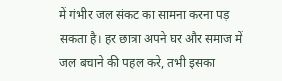में गंभीर जल संकट का सामना करना पड़ सकता है। हर छात्रा अपने घर और समाज में जल बचाने की पहल करे, तभी इसका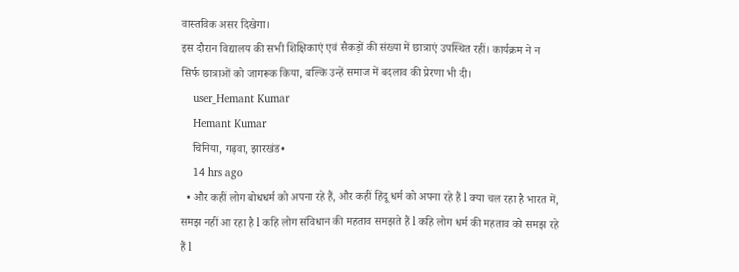वास्तविक असर दिखेगा।
इस दौरान विद्यालय की सभी शिक्षिकाएं एवं सैकड़ों की संख्या में छात्राएं उपस्थित रहीं। कार्यक्रम ने न सिर्फ छात्राओं को जागरूक किया, बल्कि उन्हें समाज में बदलाव की प्रेरणा भी दी।
    user_Hemant Kumar
    Hemant Kumar
    चिनिया, गढ़वा, झारखंड•
    14 hrs ago
  • और कहीं लोग बोधधर्म को अपना रहे हैं, और कहीं हिंदू धर्म को अपना रहे हैं l क्या चल रहा है भारत में, समझ नहीं आ रहा है l कहि लोग संविधान की महताव समझते हैं l कहि लोग धर्म की महताव को समझ रहे हैं l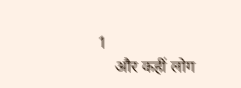1
    और कहीं लोग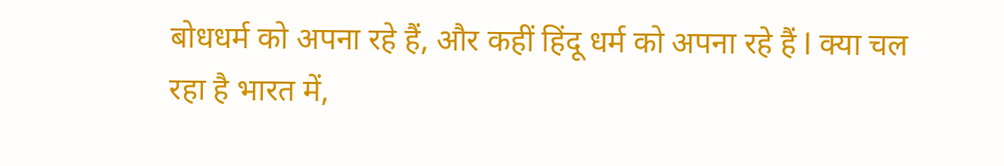बोधधर्म को अपना रहे हैं, और कहीं हिंदू धर्म को अपना रहे हैं l क्या चल रहा है भारत में,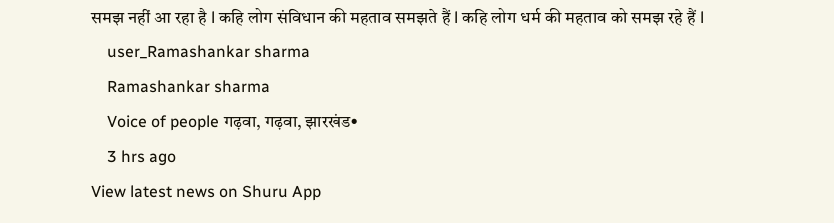समझ नहीं आ रहा है l कहि लोग संविधान की महताव समझते हैं l कहि लोग धर्म की महताव को समझ रहे हैं l
    user_Ramashankar sharma
    Ramashankar sharma
    Voice of people गढ़वा, गढ़वा, झारखंड•
    3 hrs ago
View latest news on Shuru App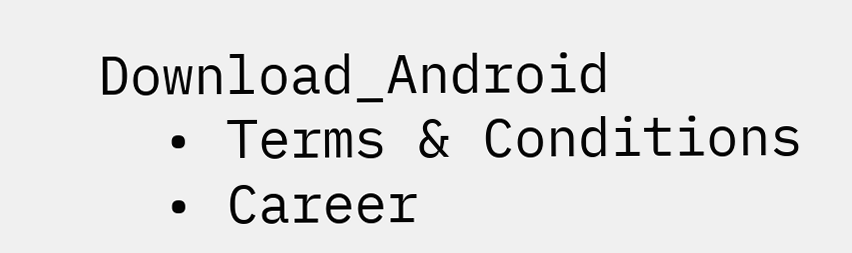Download_Android
  • Terms & Conditions
  • Career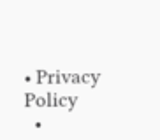• Privacy Policy
  •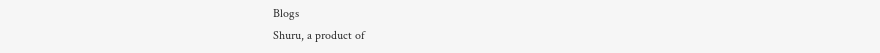Blogs
Shuru, a product of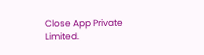Close App Private Limited.